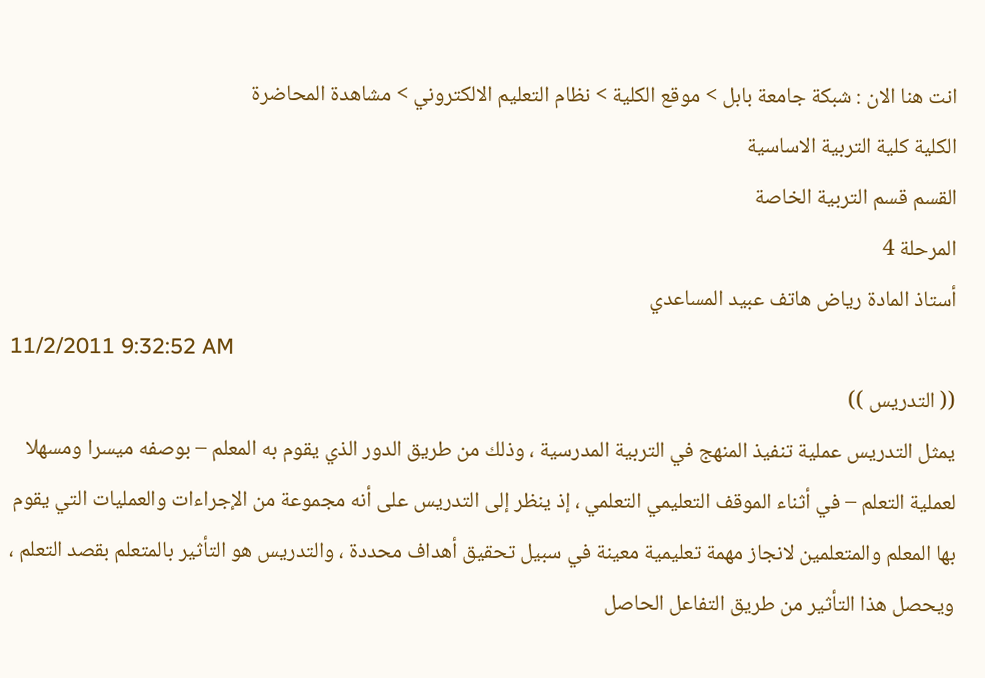انت هنا الان : شبكة جامعة بابل > موقع الكلية > نظام التعليم الالكتروني > مشاهدة المحاضرة
الكلية كلية التربية الاساسية
القسم قسم التربية الخاصة
المرحلة 4
أستاذ المادة رياض هاتف عبيد المساعدي
11/2/2011 9:32:52 AM
(( التدريس ))
يمثل التدريس عملية تنفيذ المنهج في التربية المدرسية ، وذلك من طريق الدور الذي يقوم به المعلم – بوصفه ميسرا ومسهلا لعملية التعلم – في أثناء الموقف التعليمي التعلمي ، إذ ينظر إلى التدريس على أنه مجموعة من الإجراءات والعمليات التي يقوم بها المعلم والمتعلمين لانجاز مهمة تعليمية معينة في سبيل تحقيق أهداف محددة ، والتدريس هو التأثير بالمتعلم بقصد التعلم ، ويحصل هذا التأثير من طريق التفاعل الحاصل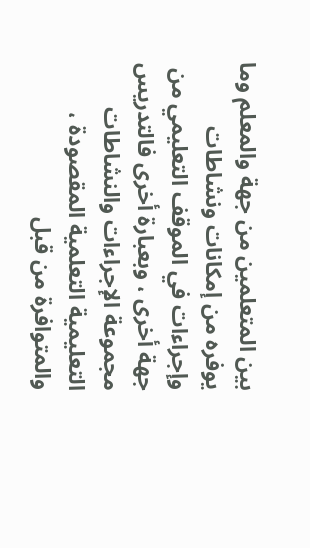بين المتعلمين من جهة والمعلم وما يوفره من إمكانات ونشاطات وإجراءات في الموقف التعليمي من جهة أخرى ، وبعبارة أخرى فالتدريس مجموعة الإجراءات والنشاطات التعليمية التعلمية المقصودة ، والمتوافرة من قبل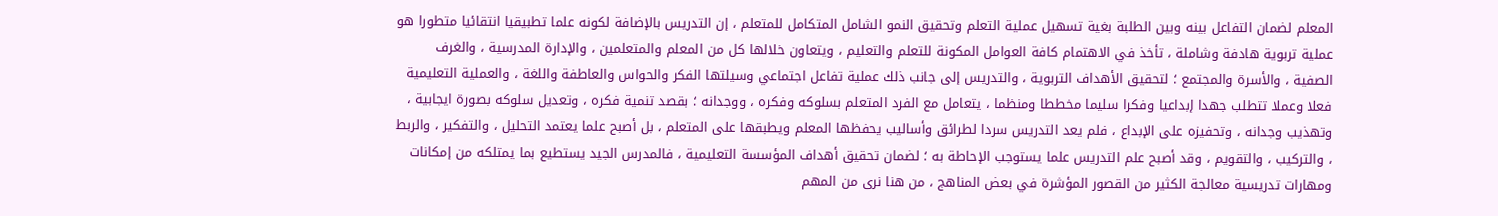المعلم لضمان التفاعل بينه وبين الطلبة بغية تسهيل عملية التعلم وتحقيق النمو الشامل المتكامل للمتعلم ، إن التدريس بالإضافة لكونه علما تطبيقيا انتقائيا متطورا هو عملية تربوية هادفة وشاملة ، تأخذ في الاهتمام كافة العوامل المكونة للتعلم والتعليم ، ويتعاون خلالها كل من المعلم والمتعلمين ، والإدارة المدرسية ، والغرف الصفية ، والأسرة والمجتمع ؛ لتحقيق الأهداف التربوية ، والتدريس إلى جانب ذلك عملية تفاعل اجتماعي وسيلتها الفكر والحواس والعاطفة واللغة ، والعملية التعليمية فعلا وعملا تتطلب جهدا إبداعيا وفكرا سليما مخططا ومنظما ، يتعامل مع الفرد المتعلم بسلوكه وفكره ، ووجدانه ؛ بقصد تنمية فكره ، وتعديل سلوكه بصورة ايجابية ، وتهذيب وجدانه ، وتحفيزه على الإبداع ، فلم يعد التدريس سردا لطرائق وأساليب يحفظها المعلم ويطبقها على المتعلم ، بل أصبح علما يعتمد التحليل ، والتفكير ، والربط ، والتركيب ، والتقويم ، وقد أصبح علم التدريس علما يستوجب الإحاطة به ؛ لضمان تحقيق أهداف المؤسسة التعليمية ، فالمدرس الجيد يستطيع بما يمتلكه من إمكانات ومهارات تدريسية معالجة الكثير من القصور المؤشرة في بعض المناهج ، من هنا نرى من المهم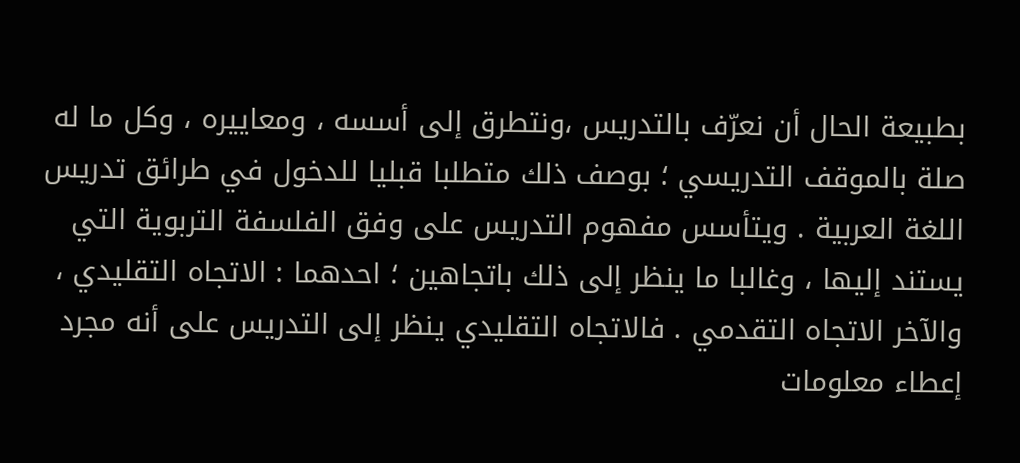بطبيعة الحال أن نعرّف بالتدريس ،ونتطرق إلى أسسه ، ومعاييره ، وكل ما له صلة بالموقف التدريسي ؛ بوصف ذلك متطلبا قبليا للدخول في طرائق تدريس اللغة العربية . ويتأسس مفهوم التدريس على وفق الفلسفة التربوية التي يستند إليها ، وغالبا ما ينظر إلى ذلك باتجاهين ؛ احدهما : الاتجاه التقليدي ، والآخر الاتجاه التقدمي . فالاتجاه التقليدي ينظر إلى التدريس على أنه مجرد إعطاء معلومات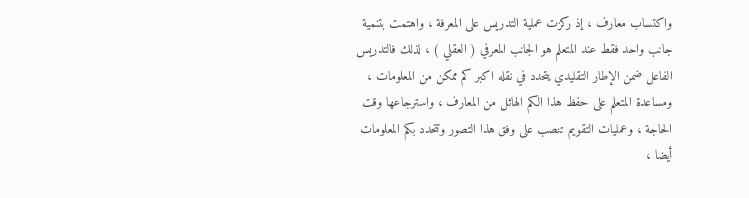واكتساب معارف ، إذ ركزت عملية التدريس على المعرفة ، واهتمت بتنمية جانب واحد فقط عند المتعلم هو الجانب المعرفي ( العقلي ) ، لذلك فالتدريس الفاعل ضمن الإطار التقليدي يتحدد في نقله اكبر كم ممكن من المعلومات ، ومساعدة المتعلم على حفظ هذا الكم الهائل من المعارف ، واسترجاعها وقت الحاجة ، وعمليات التقويم تنصب على وفق هذا التصور وتتحدد بكم المعلومات أيضا ،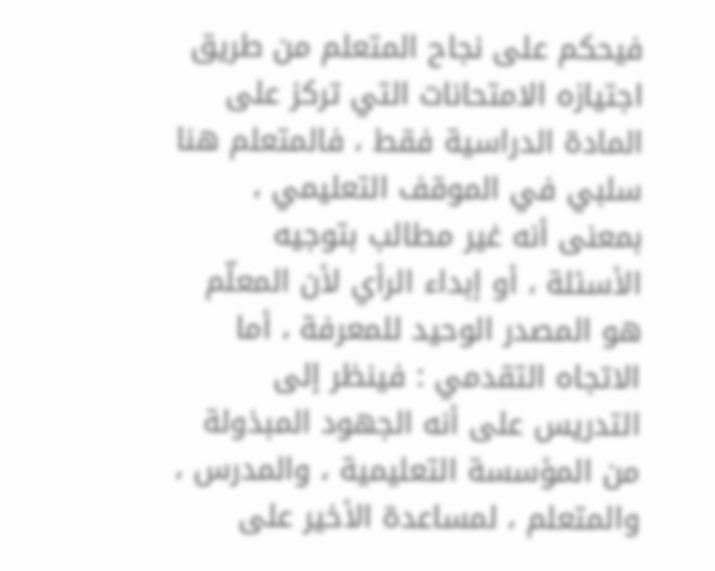فيحكم على نجاح المتعلم من طريق اجتيازه الامتحانات التي تركز على المادة الدراسية فقط ، فالمتعلم هنا سلبي في الموقف التعليمي ، بمعنى أنه غير مطالب بتوجيه الأسئلة ، أو إبداء الرأي لأن المعلّم هو المصدر الوحيد للمعرفة ، أما الاتجاه التقدمي : فينظر إلى التدريس على أنه الجهود المبذولة من المؤسسة التعليمية ، والمدرس ، والمتعلم ، لمساعدة الأخير على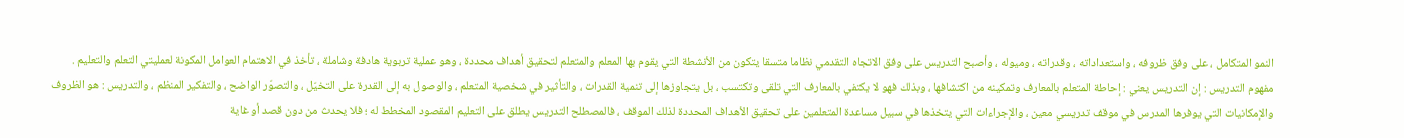النمو المتكامل ، على وفق ظروفه ، واستعداداته ، وقدراته ، وميوله ، وأصبح التدريس على وفق الاتجاه التقدمي نظاما متسقا يتكون من الأنشطة التي يقوم بها المعلم والمتعلم لتحقيق أهداف محددة ، وهو عملية تربوية هادفة وشاملة ، تأخذ في الاهتمام العوامل المكونة لعمليتي التعلم والتعليم .
مفهوم التدريس : إن التدريس يعني : إحاطة المتعلم بالمعارف وتمكينه من اكتشافها ، وبذلك فهو لا يكتفي بالمعارف التي تلقى وتكتسب ، بل يتجاوزها إلى تنمية القدرات ، والتأثير في شخصية المتعلم ، والوصول به إلى القدرة على التخيّل ، والتصوّر الواضح ، والتفكير المنظم ، والتدريس : هو الظروف والإمكانيات التي يوفرها المدرس في موقف تدريسي معين ، والإجراءات التي يتخذها في سبيل مساعدة المتعلمين على تحقيق الأهداف المحددة لذلك الموقف ، فالمصطلح التدريس يطلق على التعليم المقصود المخطط له ؛ فلا يحدث من دون قصد أو غاية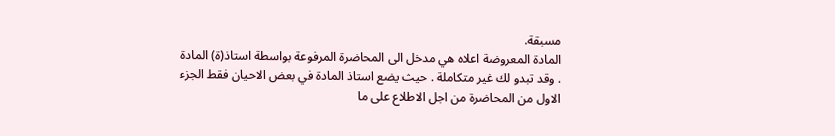مسبقة.
المادة المعروضة اعلاه هي مدخل الى المحاضرة المرفوعة بواسطة استاذ(ة) المادة . وقد تبدو لك غير متكاملة . حيث يضع استاذ المادة في بعض الاحيان فقط الجزء الاول من المحاضرة من اجل الاطلاع على ما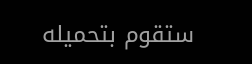ستقوم بتحميله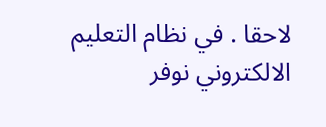لاحقا . في نظام التعليم الالكتروني نوفر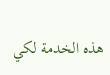هذه الخدمة لكي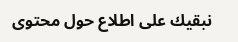نبقيك على اطلاع حول محتوى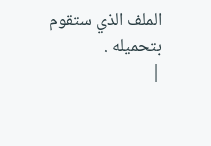الملف الذي ستقوم بتحميله .
|